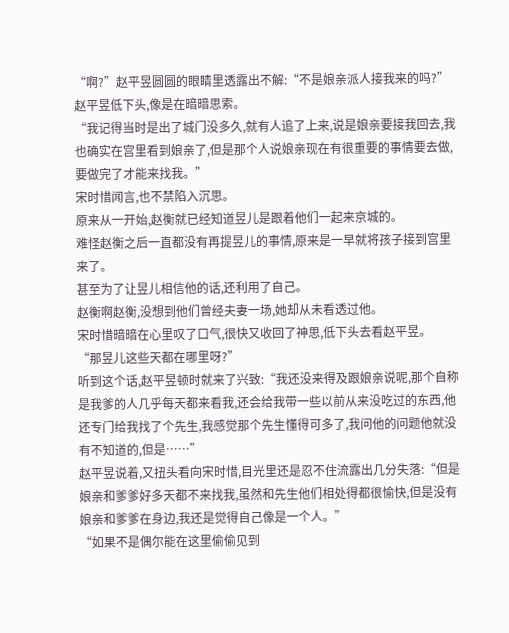“啊?”赵平昱圆圆的眼睛里透露出不解:“不是娘亲派人接我来的吗?”
赵平昱低下头,像是在暗暗思索。
“我记得当时是出了城门没多久,就有人追了上来,说是娘亲要接我回去,我也确实在宫里看到娘亲了,但是那个人说娘亲现在有很重要的事情要去做,要做完了才能来找我。”
宋时惜闻言,也不禁陷入沉思。
原来从一开始,赵衡就已经知道昱儿是跟着他们一起来京城的。
难怪赵衡之后一直都没有再提昱儿的事情,原来是一早就将孩子接到宫里来了。
甚至为了让昱儿相信他的话,还利用了自己。
赵衡啊赵衡,没想到他们曾经夫妻一场,她却从未看透过他。
宋时惜暗暗在心里叹了口气,很快又收回了神思,低下头去看赵平昱。
“那昱儿这些天都在哪里呀?”
听到这个话,赵平昱顿时就来了兴致:“我还没来得及跟娘亲说呢,那个自称是我爹的人几乎每天都来看我,还会给我带一些以前从来没吃过的东西,他还专门给我找了个先生,我感觉那个先生懂得可多了,我问他的问题他就没有不知道的,但是……”
赵平昱说着,又扭头看向宋时惜,目光里还是忍不住流露出几分失落:“但是娘亲和爹爹好多天都不来找我,虽然和先生他们相处得都很愉快,但是没有娘亲和爹爹在身边,我还是觉得自己像是一个人。”
“如果不是偶尔能在这里偷偷见到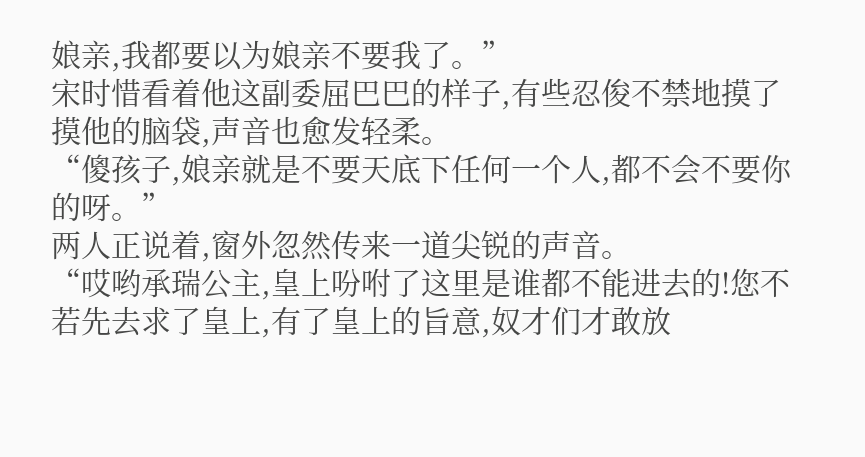娘亲,我都要以为娘亲不要我了。”
宋时惜看着他这副委屈巴巴的样子,有些忍俊不禁地摸了摸他的脑袋,声音也愈发轻柔。
“傻孩子,娘亲就是不要天底下任何一个人,都不会不要你的呀。”
两人正说着,窗外忽然传来一道尖锐的声音。
“哎哟承瑞公主,皇上吩咐了这里是谁都不能进去的!您不若先去求了皇上,有了皇上的旨意,奴才们才敢放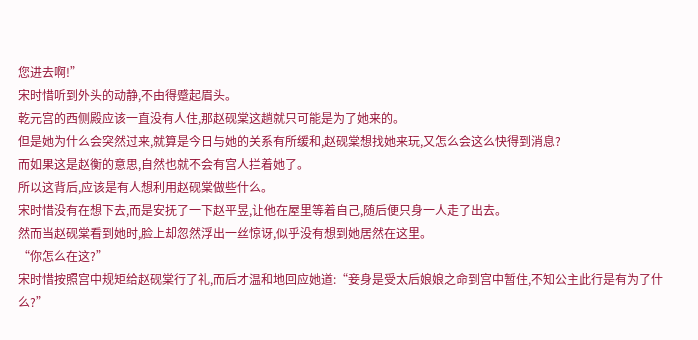您进去啊!”
宋时惜听到外头的动静,不由得蹙起眉头。
乾元宫的西侧殿应该一直没有人住,那赵砚棠这趟就只可能是为了她来的。
但是她为什么会突然过来,就算是今日与她的关系有所缓和,赵砚棠想找她来玩,又怎么会这么快得到消息?
而如果这是赵衡的意思,自然也就不会有宫人拦着她了。
所以这背后,应该是有人想利用赵砚棠做些什么。
宋时惜没有在想下去,而是安抚了一下赵平昱,让他在屋里等着自己,随后便只身一人走了出去。
然而当赵砚棠看到她时,脸上却忽然浮出一丝惊讶,似乎没有想到她居然在这里。
“你怎么在这?”
宋时惜按照宫中规矩给赵砚棠行了礼,而后才温和地回应她道:“妾身是受太后娘娘之命到宫中暂住,不知公主此行是有为了什么?”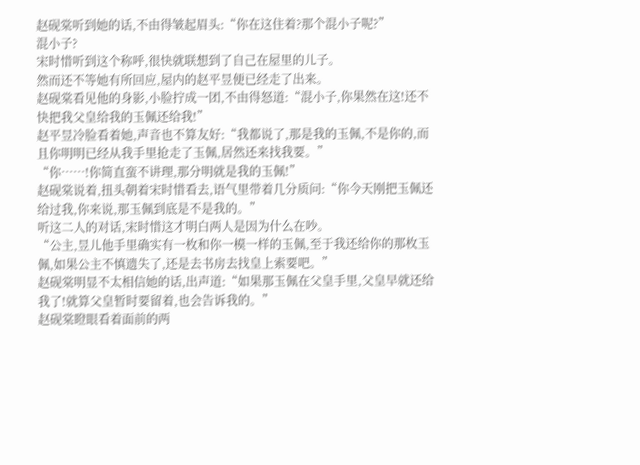赵砚棠听到她的话,不由得皱起眉头:“你在这住着?那个混小子呢?”
混小子?
宋时惜听到这个称呼,很快就联想到了自己在屋里的儿子。
然而还不等她有所回应,屋内的赵平昱便已经走了出来。
赵砚棠看见他的身影,小脸拧成一团,不由得怒道:“混小子,你果然在这!还不快把我父皇给我的玉佩还给我!”
赵平昱冷脸看着她,声音也不算友好:“我都说了,那是我的玉佩,不是你的,而且你明明已经从我手里抢走了玉佩,居然还来找我要。”
“你……!你简直蛮不讲理,那分明就是我的玉佩!”
赵砚棠说着,扭头朝着宋时惜看去,语气里带着几分质问:“你今天刚把玉佩还给过我,你来说,那玉佩到底是不是我的。”
听这二人的对话,宋时惜这才明白两人是因为什么在吵。
“公主,昱儿他手里确实有一枚和你一模一样的玉佩,至于我还给你的那枚玉佩,如果公主不慎遗失了,还是去书房去找皇上索要吧。”
赵砚棠明显不太相信她的话,出声道:“如果那玉佩在父皇手里,父皇早就还给我了!就算父皇暂时要留着,也会告诉我的。”
赵砚棠瞪眼看着面前的两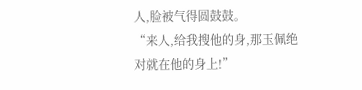人,脸被气得圆鼓鼓。
“来人,给我搜他的身,那玉佩绝对就在他的身上!”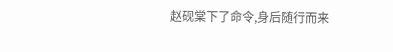赵砚棠下了命令,身后随行而来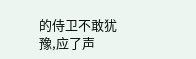的侍卫不敢犹豫,应了声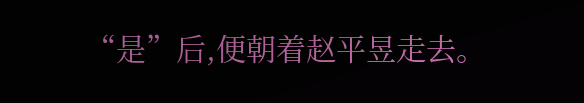“是”后,便朝着赵平昱走去。